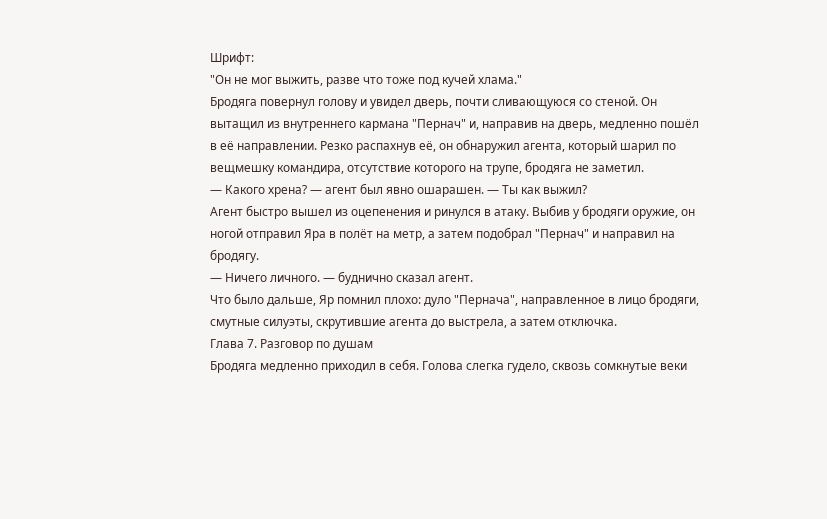Шрифт:
"Он не мог выжить, разве что тоже под кучей хлама."
Бродяга повернул голову и увидел дверь, почти сливающуюся со стеной. Он вытащил из внутреннего кармана "Пернач" и, направив на дверь, медленно пошёл в её направлении. Резко распахнув её, он обнаружил агента, который шарил по вещмешку командира, отсутствие которого на трупе, бродяга не заметил.
— Какого хрена? — агент был явно ошарашен. — Ты как выжил?
Агент быстро вышел из оцепенения и ринулся в атаку. Выбив у бродяги оружие, он ногой отправил Яра в полёт на метр, а затем подобрал "Пернач" и направил на бродягу.
— Ничего личного. — буднично сказал агент.
Что было дальше, Яр помнил плохо: дуло "Пернача", направленное в лицо бродяги, смутные силуэты, скрутившие агента до выстрела, а затем отключка.
Глава 7. Разговор по душам
Бродяга медленно приходил в себя. Голова слегка гудело, сквозь сомкнутые веки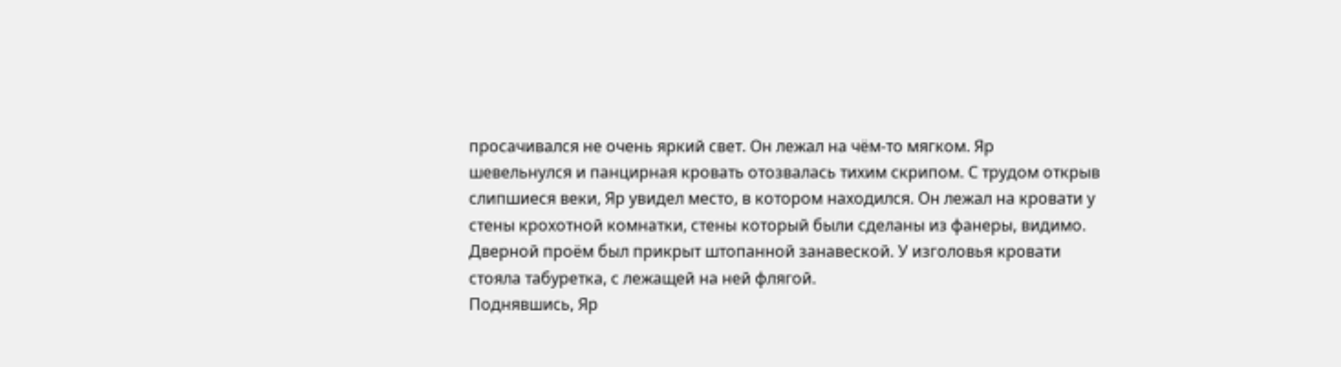просачивался не очень яркий свет. Он лежал на чём-то мягком. Яр шевельнулся и панцирная кровать отозвалась тихим скрипом. С трудом открыв слипшиеся веки, Яр увидел место, в котором находился. Он лежал на кровати у стены крохотной комнатки, стены который были сделаны из фанеры, видимо. Дверной проём был прикрыт штопанной занавеской. У изголовья кровати стояла табуретка, с лежащей на ней флягой.
Поднявшись, Яр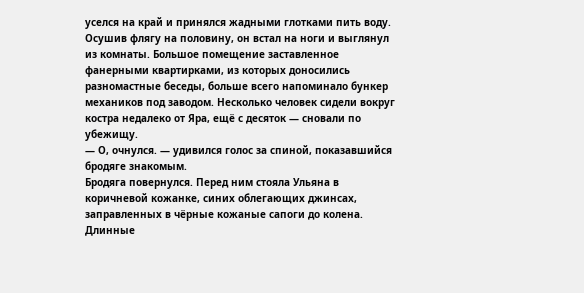уселся на край и принялся жадными глотками пить воду. Осушив флягу на половину, он встал на ноги и выглянул из комнаты. Большое помещение заставленное фанерными квартирками, из которых доносились разномастные беседы, больше всего напоминало бункер механиков под заводом. Несколько человек сидели вокруг костра недалеко от Яра, ещё с десяток — сновали по убежищу.
— О, очнулся. — удивился голос за спиной, показавшийся бродяге знакомым.
Бродяга повернулся. Перед ним стояла Ульяна в коричневой кожанке, синих облегающих джинсах, заправленных в чёрные кожаные сапоги до колена. Длинные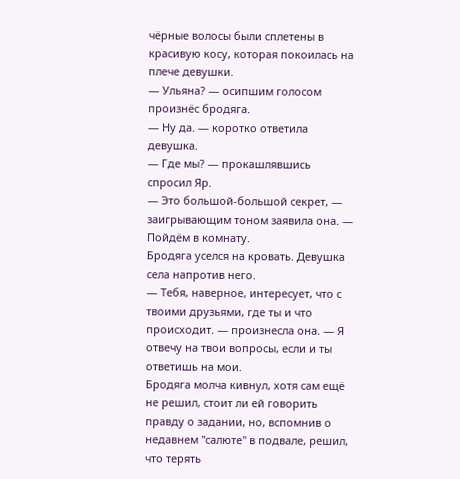чёрные волосы были сплетены в красивую косу, которая покоилась на плече девушки.
— Ульяна? — осипшим голосом произнёс бродяга.
— Ну да. — коротко ответила девушка.
— Где мы? — прокашлявшись спросил Яр.
— Это большой-большой секрет, — заигрывающим тоном заявила она. — Пойдём в комнату.
Бродяга уселся на кровать. Девушка села напротив него.
— Тебя, наверное, интересует, что с твоими друзьями, где ты и что происходит. — произнесла она. — Я отвечу на твои вопросы, если и ты ответишь на мои.
Бродяга молча кивнул, хотя сам ещё не решил, стоит ли ей говорить правду о задании, но, вспомнив о недавнем "салюте" в подвале, решил, что терять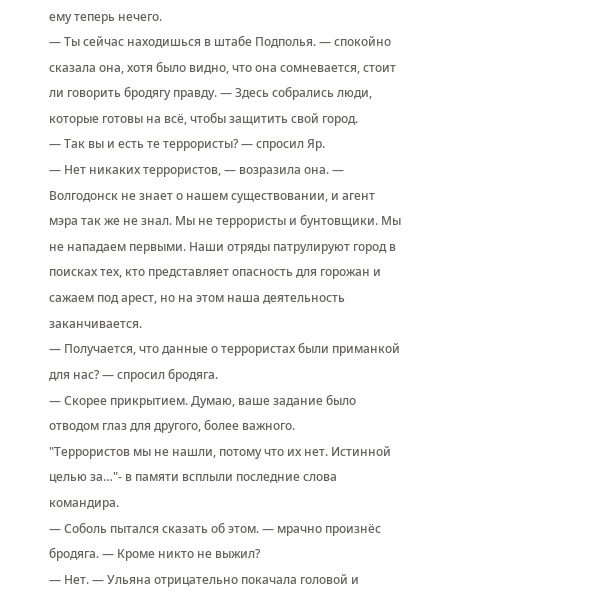ему теперь нечего.
— Ты сейчас находишься в штабе Подполья. — спокойно сказала она, хотя было видно, что она сомневается, стоит ли говорить бродягу правду. — Здесь собрались люди, которые готовы на всё, чтобы защитить свой город.
— Так вы и есть те террористы? — спросил Яр.
— Нет никаких террористов, — возразила она. — Волгодонск не знает о нашем существовании, и агент мэра так же не знал. Мы не террористы и бунтовщики. Мы не нападаем первыми. Наши отряды патрулируют город в поисках тех, кто представляет опасность для горожан и сажаем под арест, но на этом наша деятельность заканчивается.
— Получается, что данные о террористах были приманкой для нас? — спросил бродяга.
— Скорее прикрытием. Думаю, ваше задание было отводом глаз для другого, более важного.
"Террористов мы не нашли, потому что их нет. Истинной целью за…"- в памяти всплыли последние слова командира.
— Соболь пытался сказать об этом. — мрачно произнёс бродяга. — Кроме никто не выжил?
— Нет. — Ульяна отрицательно покачала головой и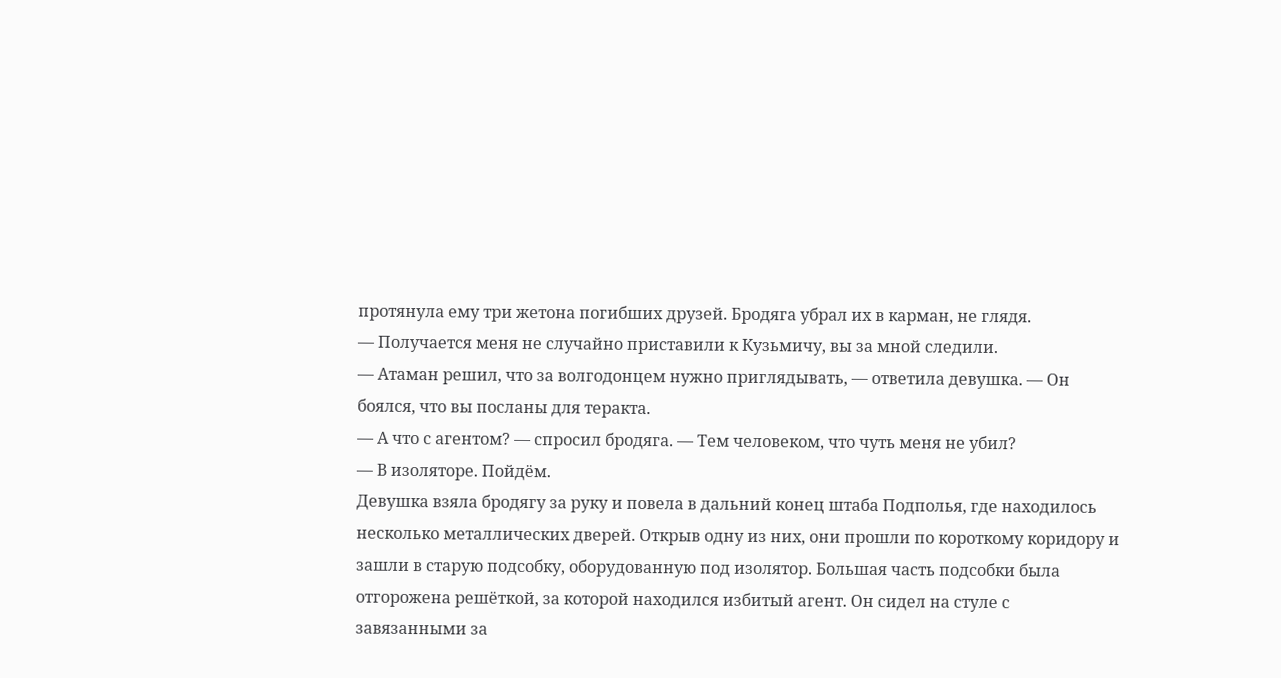протянула ему три жетона погибших друзей. Бродяга убрал их в карман, не глядя.
— Получается меня не случайно приставили к Кузьмичу, вы за мной следили.
— Атаман решил, что за волгодонцем нужно приглядывать, — ответила девушка. — Он боялся, что вы посланы для теракта.
— А что с агентом? — спросил бродяга. — Тем человеком, что чуть меня не убил?
— В изоляторе. Пойдём.
Девушка взяла бродягу за руку и повела в дальний конец штаба Подполья, где находилось несколько металлических дверей. Открыв одну из них, они прошли по короткому коридору и зашли в старую подсобку, оборудованную под изолятор. Большая часть подсобки была отгорожена решёткой, за которой находился избитый агент. Он сидел на стуле с завязанными за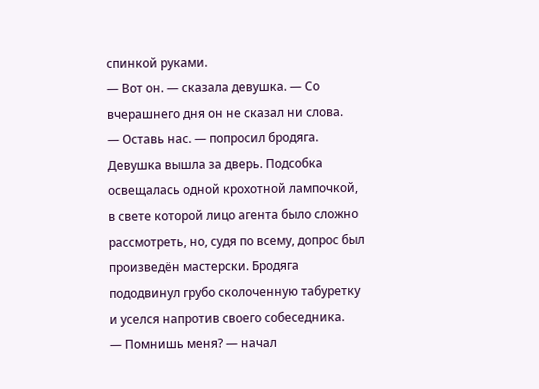спинкой руками.
— Вот он. — сказала девушка. — Со вчерашнего дня он не сказал ни слова.
— Оставь нас. — попросил бродяга.
Девушка вышла за дверь. Подсобка освещалась одной крохотной лампочкой, в свете которой лицо агента было сложно рассмотреть, но, судя по всему, допрос был произведён мастерски. Бродяга пододвинул грубо сколоченную табуретку и уселся напротив своего собеседника.
— Помнишь меня? — начал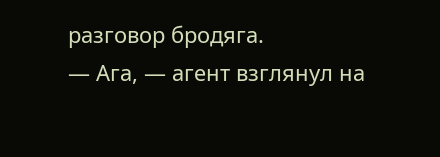разговор бродяга.
— Ага, — агент взглянул на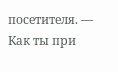посетителя. — Как ты при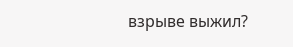взрыве выжил?